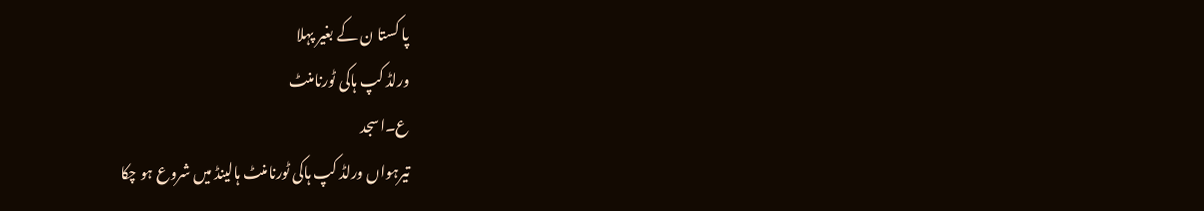پا کستا ن کے بغیر پہلا
ورلڈ کپ ہاکی ٹورنامنٹ
ع۔اسجد
تیرہواں ورلڈ کپ ہاکی ٹورنامنٹ ہالینڈ میں شروع ہو چکا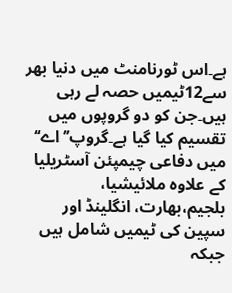ہے۔اس ٹورنامنٹ میں دنیا بھر سے12ٹیمیں حصہ لے رہی ہیں۔جن کو دو گروپوں میں تقسیم کیا گیا ہے۔گروپ’’اے‘‘ میں دفاعی چیمپئن آسٹریلیا کے علاوہ ملائیشیا، بلجیم،بھارت، انگلینڈ اور سپین کی ٹیمیں شامل ہیں جبکہ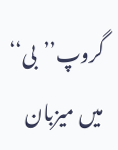گروپ’’بی‘‘ میں میزبان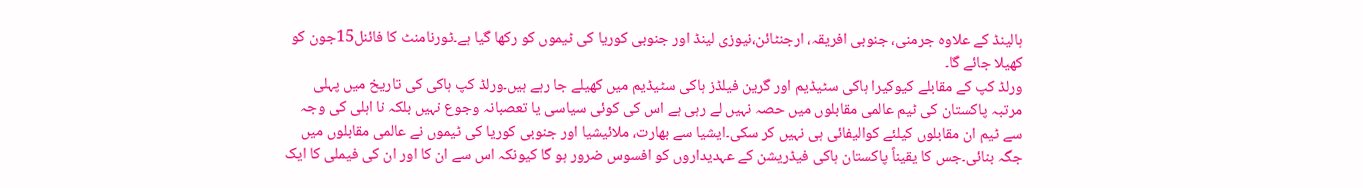ہالینڈ کے علاوہ جرمنی، جنوبی افریقہ، ارجنٹائن،نیوزی لینڈ اور جنوبی کوریا کی ٹیموں کو رکھا گیا ہے۔ٹورنامنٹ کا فائنل15جون کو کھیلا جائے گا۔
ورلڈ کپ کے مقابلے کیوکیرا ہاکی سٹیڈیم اور گرین فیلڈز ہاکی سٹیڈیم میں کھیلے جا رہے ہیں۔ورلڈ کپ ہاکی کی تاریخ میں پہلی مرتبہ پاکستان کی ٹیم عالمی مقابلوں میں حصہ نہیں لے رہی ہے اس کی کوئی سیاسی یا تعصبانہ وجوع نہیں بلکہ نا اہلی کی وجہ سے ٹیم ان مقابلوں کیلئے کوالیفائی ہی نہیں کر سکی۔ایشیا سے بھارت، ملائیشیا اور جنوبی کوریا کی ٹیموں نے عالمی مقابلوں میں جگہ بنائی۔جس کا یقیناً پاکستان ہاکی فیڈریشن کے عہدیداروں کو افسوس ضرور ہو گا کیونکہ اس سے ان کا اور ان کی فیملی کا ایک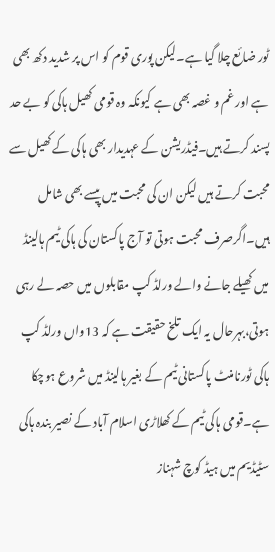ٹور ضائع چلا گیا ہے۔لیکن پوری قوم کو اس پر شدید دکھ بھی ہے اور غم و غصہ بھی ہے کیونکہ وہ قومی کھیل ہاکی کو بے حد پسند کرتے ہیں۔فیڈریشن کے عہدیدار بھی ہاکی کے کھیل سے محبت کرتے ہیں لیکن ان کی محبت میں پیسے بھی شامل ہیں۔اگرصرف محبت ہوتی تو آج پاکستان کی ہاکی ٹیم ہالینڈ میں کھیلے جانے والے ورلڈ کپ مقابلوں میں حصہ لے رہی ہوتی،بہرحال یہ ایک تلخ حقیقت ہے کہ 13واں ورلڈ کپ ہاکی ٹورنامنٹ پاکستانی ٹیم کے بغیر ہالینڈ میں شروع ہوچکا ہے۔قومی ہاکی ٹیم کے کھلاڑی اسلام آباد کے نصیر بندہ ہاکی سٹیڈیم میں ہیڈ کوچ شہناز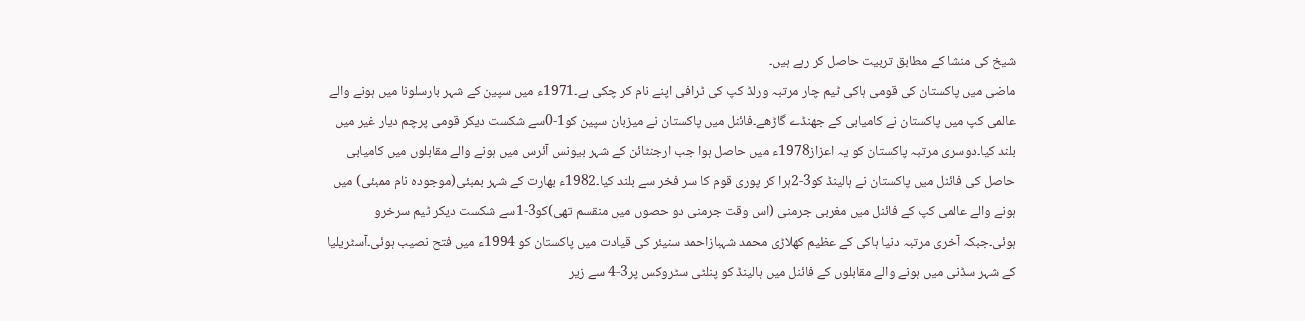شیخ کی منشا کے مطابق تربیت حاصل کر رہے ہیں۔
ماضی میں پاکستان کی قومی ہاکی ٹیم چار مرتبہ ورلڈ کپ کی ٹرافی اپنے نام کر چکی ہے۔1971ء میں سپین کے شہر بارسلونا میں ہونے والے عالمی کپ میں پاکستان نے کامیابی کے جھنڈے گاڑھے۔فائنل میں پاکستان نے میزبان سپین کو1-0سے شکست دیکر قومی پرچم دیار غیر میں بلند کیا۔دوسری مرتبہ پاکستان کو یہ اعزاز1978ء میں حاصل ہوا جب ارجنٹائن کے شہر بیونس آئرس میں ہونے والے مقابلوں میں کامیابی حاصل کی فائنل میں پاکستان نے ہالینڈ کو3-2ہرا کر پوری قوم کا سر فخر سے بلند کیا۔1982ء بھارت کے شہر بمبئی(موجودہ نام ممبئی) میں ہونے والے عالمی کپ کے فائنل میں مغربی جرمنی (اس وقت جرمنی دو حصوں میں منقسم تھی)کو3-1سے شکست دیکر ٹیم سرخرو ہوئی۔جبکہ آخری مرتبہ دنیا ہاکی کے عظیم کھلاڑی محمد شہبازاحمد سنیئر کی قیادت میں پاکستان کو 1994ء میں فتح نصیب ہوئی۔آسٹریلیا کے شہر سڈنی میں ہونے والے مقابلوں کے فائنل میں ہالینڈ کو پنلٹی سٹروکس پر3-4 سے زیر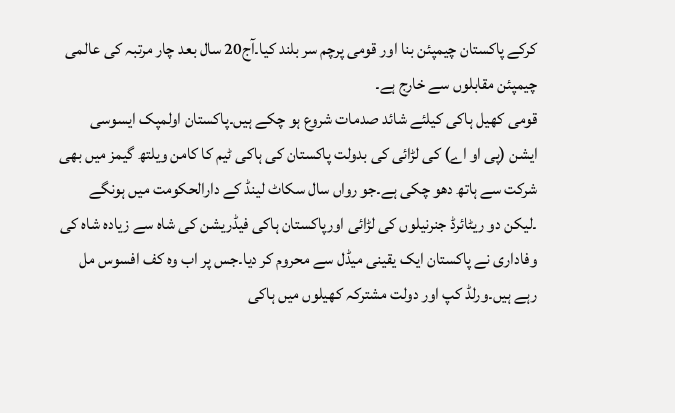کرکے پاکستان چیمپئن بنا اور قومی پرچم سر بلند کیا۔آج20 سال بعد چار مرتبہ کی عالمی چیمپئن مقابلوں سے خارج ہے۔
قومی کھیل ہاکی کیلئے شائد صدمات شروع ہو چکے ہیں۔پاکستان اولمپک ایسوسی ایشن (پی او اے) کی لڑائی کی بدولت پاکستان کی ہاکی ٹیم کا کامن ویلتھ گیمز میں بھی شرکت سے ہاتھ دھو چکی ہے۔جو رواں سال سکاٹ لینڈ کے دارالحکومت میں ہونگے ۔لیکن دو ریٹائرڈ جنرنیلوں کی لڑائی اورپاکستان ہاکی فیڈریشن کی شاہ سے زیادہ شاہ کی وفاداری نے پاکستان ایک یقینی میڈل سے محروم کر دیا۔جس پر اب وہ کف افسوس مل رہے ہیں۔ورلڈ کپ اور دولت مشترکہ کھیلوں میں ہاکی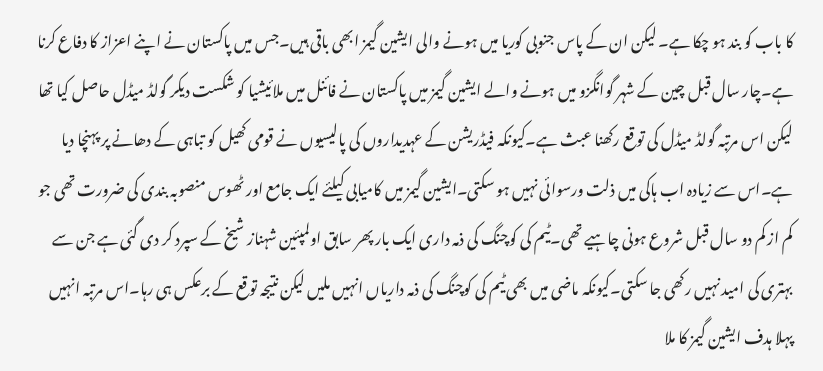کا باب کو بند ہو چکا ہے۔ لیکن ان کے پاس جنوبی کوریا میں ہونے والی ایشین گیمز ابھی باقی ہیں۔جس میں پاکستان نے اپنے اعزاز کا دفاع کرنا ہے۔چار سال قبل چین کے شہر گوانگزو میں ہونے والے ایشین گیمز میں پاکستان نے فائنل میں ملائیشیا کو شکست دیکر گولڈ میڈل حاصل کیا تھا لیکن اس مرتبہ گولڈ میڈل کی توقع رکھنا عبث ہے۔کیونکہ فیڈریشن کے عہدیداروں کی پالیسیوں نے قومی کھیل کو تباہی کے دھانے پر پہنچا دیا ہے۔اس سے زیادہ اب ہاکی میں ذلت ورسوائی نہیں ہو سکتی۔ایشین گیمز میں کامیابی کیلئے ایک جامع اور ٹھوس منصوبہ بندی کی ضرورت تھی جو کم از کم دو سال قبل شروع ہونی چاہیے تھی۔ٹیم کی کوچنگ کی ذمہ داری ایک بار پھر سابق اولمپئین شہناز شیخ کے سپرد کر دی گئی ہے جن سے بہتری کی امید نہیں رکھی جا سکتی۔کیونکہ ماضی میں بھی ٹیم کی کوچنگ کی ذمہ داریاں انہیں ملیں لیکن نتیجہ توقع کے برعکس ہی رہا۔اس مرتبہ انہیں پہلا ہدف ایشین گیمز کا ملا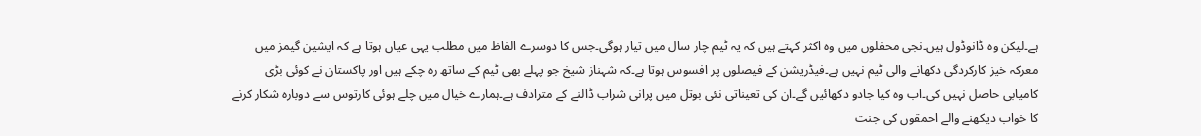ہے۔لیکن وہ ڈانوڈول ہیں۔نجی محفلوں میں وہ اکثر کہتے ہیں کہ یہ ٹیم چار سال میں تیار ہوگی۔جس کا دوسرے الفاظ میں مطلب یہی عیاں ہوتا ہے کہ ایشین گیمز میں معرکہ خیز کارکردگی دکھانے والی ٹیم نہیں ہے۔فیڈریشن کے فیصلوں پر افسوس ہوتا ہے۔کہ شہناز شیخ جو پہلے بھی ٹیم کے ساتھ رہ چکے ہیں اور پاکستان نے کوئی بڑی کامیابی حاصل نہیں کی۔اب وہ کیا جادو دکھائیں گے۔ان کی تعیناتی نئی بوتل میں پرانی شراب ڈالنے کے مترادف ہے۔ہمارے خیال میں چلے ہوئی کارتوس سے دوبارہ شکار کرنے کا خواب دیکھنے والے احمقوں کی جنت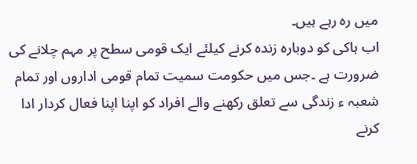میں رہ رہے ہیں۔
اب ہاکی کو دوبارہ زندہ کرنے کیلئے ایک قومی سطح پر مہم چلانے کی ضرورت ہے ۔جس میں حکومت سمیت تمام قومی اداروں اور تمام شعبہ ء زندگی سے تعلق رکھنے والے افراد کو اپنا اپنا فعال کردار ادا کرنے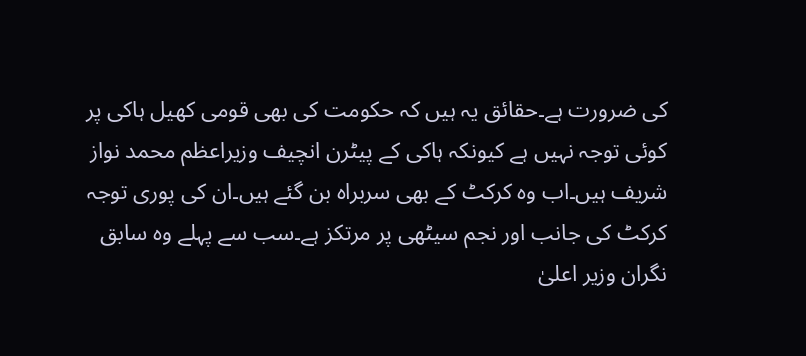کی ضرورت ہے۔حقائق یہ ہیں کہ حکومت کی بھی قومی کھیل ہاکی پر کوئی توجہ نہیں ہے کیونکہ ہاکی کے پیٹرن انچیف وزیراعظم محمد نواز شریف ہیں۔اب وہ کرکٹ کے بھی سربراہ بن گئے ہیں۔ان کی پوری توجہ کرکٹ کی جانب اور نجم سیٹھی پر مرتکز ہے۔سب سے پہلے وہ سابق نگران وزیر اعلیٰ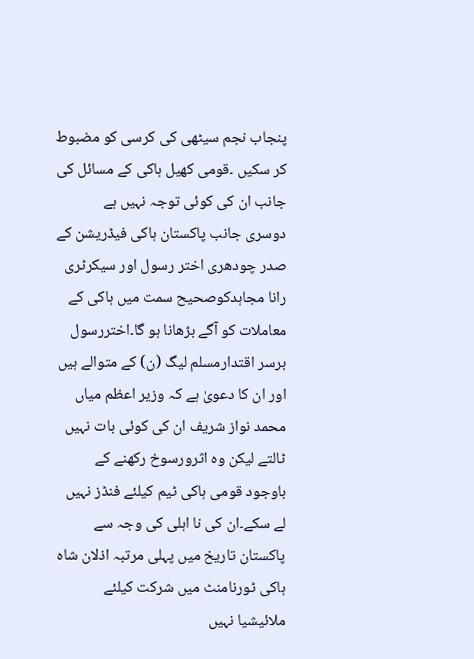پنجاب نجم سیٹھی کی کرسی کو مضبوط کر سکیں ۔قومی کھیل ہاکی کے مسائل کی جانب ان کی کوئی توجہ نہیں ہے
دوسری جانب پاکستان ہاکی فیڈریشن کے صدر چودھری اختر رسول اور سیکرٹری رانا مجاہدکوصحیح سمت میں ہاکی کے معاملات کو آگے بڑھانا ہو گا۔اختررسول برسر اقتدارمسلم لیگ (ن) کے متوالے ہیں اور ان کا دعویٰ ہے کہ وزیر اعظم میاں محمد نواز شریف ان کی کوئی بات نہیں ٹالتے لیکن وہ اثرورسوخ رکھنے کے باوجود قومی ہاکی ٹیم کیلئے فنڈز نہیں لے سکے۔ان کی نا اہلی کی وجہ سے پاکستان تاریخ میں پہلی مرتبہ اذلان شاہ ہاکی ٹورنامنٹ میں شرکت کیلئے ملائیشیا نہیں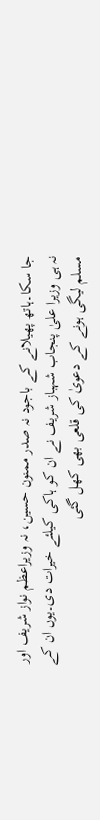جا سکا۔ہاتھ پھیلانے کے باجود نہ صدر ممنون حسین، نہ وزیراعظم نواز شریف اور نہ ہی وزیرا علیٰ پنجاب شہباز شریف نے ان کو ہاکی کیلئے خیرات دی۔یوں ان کے مسلم لیگی ہونے کے دعویٰ کی قلعی بھی کھل گئی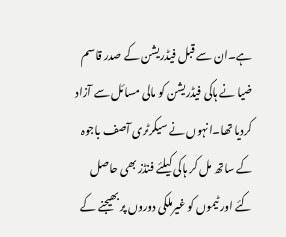ہے۔ان سے قبل فیڈریشن کے صدر قاسم ضیا نے ہاکی فیڈریشن کو مالی مسائل سے آزاد کردیا تھا۔انہوں نے سیکرٹری آصف باجوہ کے ساتھ مل کر ہاکی کیلئے فنڈز بھی حاصل کئے اور ٹیموں کو غیرملکی دوروں پر بھیجنے کے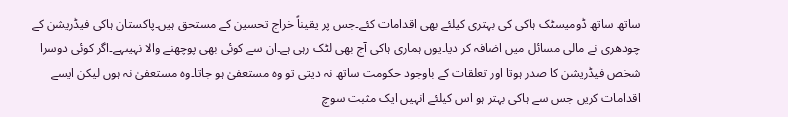ساتھ ساتھ ڈومیسٹک ہاکی کی بہتری کیلئے بھی اقدامات کئے۔جس پر یقیناً خراج تحسین کے مستحق ہیں۔پاکستان ہاکی فیڈریشن کے چودھری نے مالی مسائل میں اضافہ کر دیا۔یوں ہماری ہاکی آج بھی لٹک رہی ہے۔ان سے کوئی بھی پوچھنے والا نہیںہے۔اگر کوئی دوسرا شخص فیڈریشن کا صدر ہوتا اور تعلقات کے باوجود حکومت ساتھ نہ دیتی تو وہ مستعفیٰ ہو جاتا۔وہ مستعفیٰ نہ ہوں لیکن ایسے اقدامات کریں جس سے ہاکی بہتر ہو اس کیلئے انہیں ایک مثبت سوچ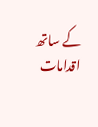کے ساتھ اقدامات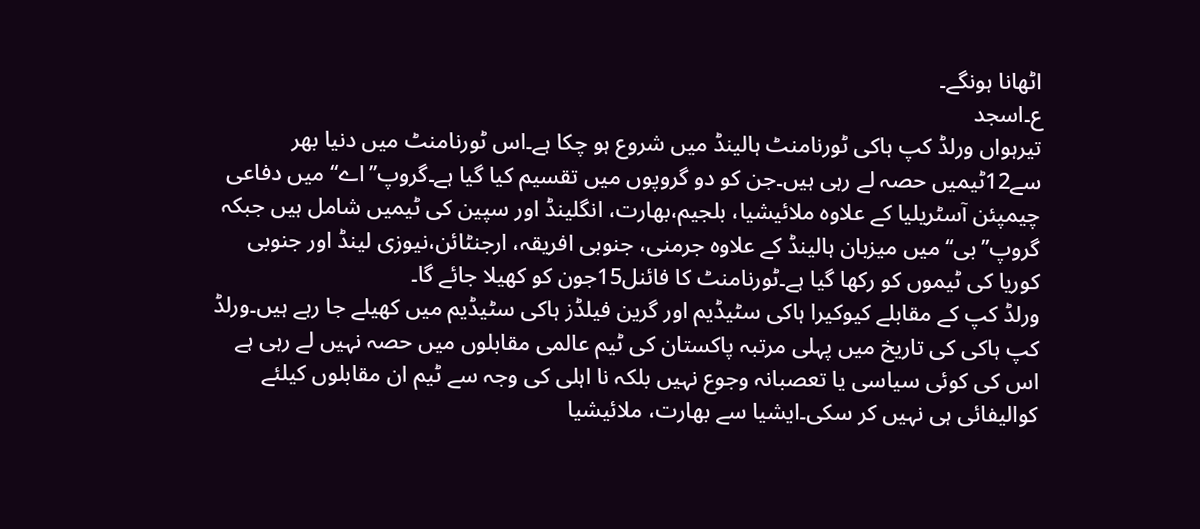اٹھانا ہونگے۔
ع۔اسجد
تیرہواں ورلڈ کپ ہاکی ٹورنامنٹ ہالینڈ میں شروع ہو چکا ہے۔اس ٹورنامنٹ میں دنیا بھر سے12ٹیمیں حصہ لے رہی ہیں۔جن کو دو گروپوں میں تقسیم کیا گیا ہے۔گروپ’’اے‘‘ میں دفاعی چیمپئن آسٹریلیا کے علاوہ ملائیشیا، بلجیم،بھارت، انگلینڈ اور سپین کی ٹیمیں شامل ہیں جبکہ گروپ’’بی‘‘ میں میزبان ہالینڈ کے علاوہ جرمنی، جنوبی افریقہ، ارجنٹائن،نیوزی لینڈ اور جنوبی کوریا کی ٹیموں کو رکھا گیا ہے۔ٹورنامنٹ کا فائنل15جون کو کھیلا جائے گا۔
ورلڈ کپ کے مقابلے کیوکیرا ہاکی سٹیڈیم اور گرین فیلڈز ہاکی سٹیڈیم میں کھیلے جا رہے ہیں۔ورلڈ کپ ہاکی کی تاریخ میں پہلی مرتبہ پاکستان کی ٹیم عالمی مقابلوں میں حصہ نہیں لے رہی ہے اس کی کوئی سیاسی یا تعصبانہ وجوع نہیں بلکہ نا اہلی کی وجہ سے ٹیم ان مقابلوں کیلئے کوالیفائی ہی نہیں کر سکی۔ایشیا سے بھارت، ملائیشیا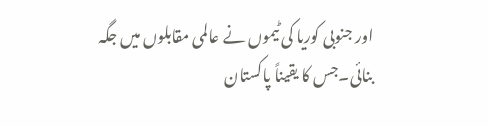اور جنوبی کوریا کی ٹیموں نے عالمی مقابلوں میں جگہ بنائی۔جس کا یقیناً پاکستان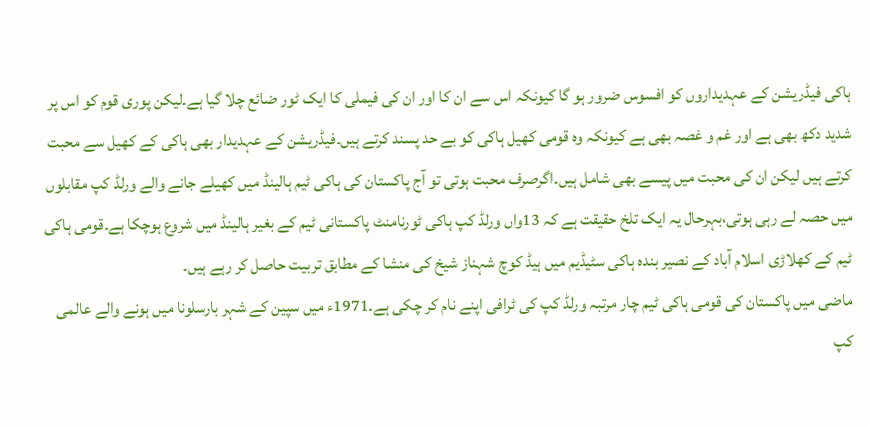ہاکی فیڈریشن کے عہدیداروں کو افسوس ضرور ہو گا کیونکہ اس سے ان کا اور ان کی فیملی کا ایک ٹور ضائع چلا گیا ہے۔لیکن پوری قوم کو اس پر شدید دکھ بھی ہے اور غم و غصہ بھی ہے کیونکہ وہ قومی کھیل ہاکی کو بے حد پسند کرتے ہیں۔فیڈریشن کے عہدیدار بھی ہاکی کے کھیل سے محبت کرتے ہیں لیکن ان کی محبت میں پیسے بھی شامل ہیں۔اگرصرف محبت ہوتی تو آج پاکستان کی ہاکی ٹیم ہالینڈ میں کھیلے جانے والے ورلڈ کپ مقابلوں میں حصہ لے رہی ہوتی،بہرحال یہ ایک تلخ حقیقت ہے کہ 13واں ورلڈ کپ ہاکی ٹورنامنٹ پاکستانی ٹیم کے بغیر ہالینڈ میں شروع ہوچکا ہے۔قومی ہاکی ٹیم کے کھلاڑی اسلام آباد کے نصیر بندہ ہاکی سٹیڈیم میں ہیڈ کوچ شہناز شیخ کی منشا کے مطابق تربیت حاصل کر رہے ہیں۔
ماضی میں پاکستان کی قومی ہاکی ٹیم چار مرتبہ ورلڈ کپ کی ٹرافی اپنے نام کر چکی ہے۔1971ء میں سپین کے شہر بارسلونا میں ہونے والے عالمی کپ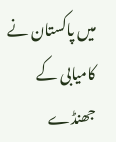میں پاکستان نے کامیابی کے جھنڈے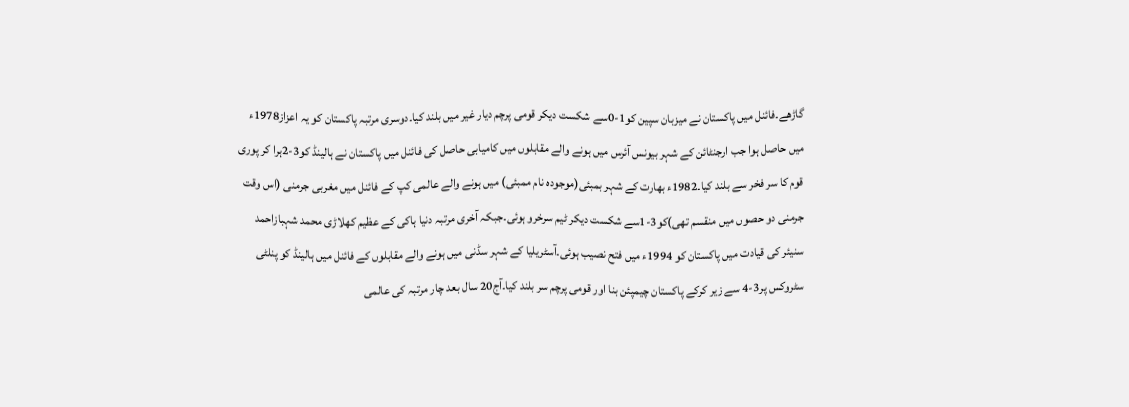گاڑھے۔فائنل میں پاکستان نے میزبان سپین کو1-0سے شکست دیکر قومی پرچم دیار غیر میں بلند کیا۔دوسری مرتبہ پاکستان کو یہ اعزاز1978ء میں حاصل ہوا جب ارجنٹائن کے شہر بیونس آئرس میں ہونے والے مقابلوں میں کامیابی حاصل کی فائنل میں پاکستان نے ہالینڈ کو3-2ہرا کر پوری قوم کا سر فخر سے بلند کیا۔1982ء بھارت کے شہر بمبئی(موجودہ نام ممبئی) میں ہونے والے عالمی کپ کے فائنل میں مغربی جرمنی (اس وقت جرمنی دو حصوں میں منقسم تھی)کو3-1سے شکست دیکر ٹیم سرخرو ہوئی۔جبکہ آخری مرتبہ دنیا ہاکی کے عظیم کھلاڑی محمد شہبازاحمد سنیئر کی قیادت میں پاکستان کو 1994ء میں فتح نصیب ہوئی۔آسٹریلیا کے شہر سڈنی میں ہونے والے مقابلوں کے فائنل میں ہالینڈ کو پنلٹی سٹروکس پر3-4 سے زیر کرکے پاکستان چیمپئن بنا اور قومی پرچم سر بلند کیا۔آج20 سال بعد چار مرتبہ کی عالمی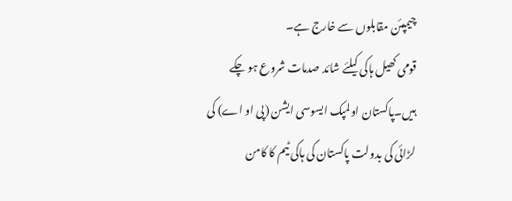چیمپئن مقابلوں سے خارج ہے۔
قومی کھیل ہاکی کیلئے شائد صدمات شروع ہو چکے ہیں۔پاکستان اولمپک ایسوسی ایشن (پی او اے) کی لڑائی کی بدولت پاکستان کی ہاکی ٹیم کا کامن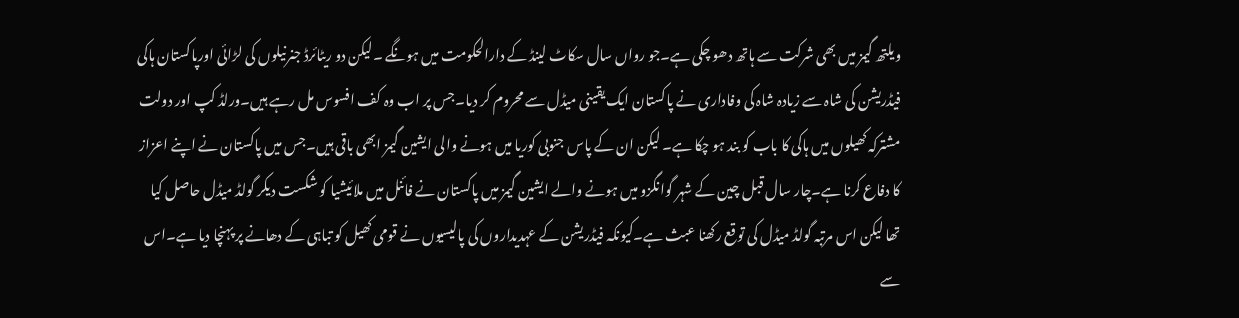ویلتھ گیمز میں بھی شرکت سے ہاتھ دھو چکی ہے۔جو رواں سال سکاٹ لینڈ کے دارالحکومت میں ہونگے ۔لیکن دو ریٹائرڈ جنرنیلوں کی لڑائی اورپاکستان ہاکی فیڈریشن کی شاہ سے زیادہ شاہ کی وفاداری نے پاکستان ایک یقینی میڈل سے محروم کر دیا۔جس پر اب وہ کف افسوس مل رہے ہیں۔ورلڈ کپ اور دولت مشترکہ کھیلوں میں ہاکی کا باب کو بند ہو چکا ہے۔ لیکن ان کے پاس جنوبی کوریا میں ہونے والی ایشین گیمز ابھی باقی ہیں۔جس میں پاکستان نے اپنے اعزاز کا دفاع کرنا ہے۔چار سال قبل چین کے شہر گوانگزو میں ہونے والے ایشین گیمز میں پاکستان نے فائنل میں ملائیشیا کو شکست دیکر گولڈ میڈل حاصل کیا تھا لیکن اس مرتبہ گولڈ میڈل کی توقع رکھنا عبث ہے۔کیونکہ فیڈریشن کے عہدیداروں کی پالیسیوں نے قومی کھیل کو تباہی کے دھانے پر پہنچا دیا ہے۔اس سے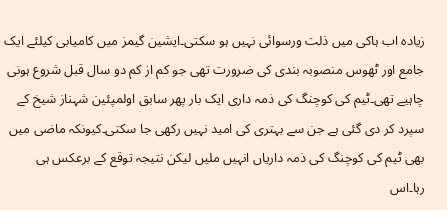زیادہ اب ہاکی میں ذلت ورسوائی نہیں ہو سکتی۔ایشین گیمز میں کامیابی کیلئے ایک جامع اور ٹھوس منصوبہ بندی کی ضرورت تھی جو کم از کم دو سال قبل شروع ہونی چاہیے تھی۔ٹیم کی کوچنگ کی ذمہ داری ایک بار پھر سابق اولمپئین شہناز شیخ کے سپرد کر دی گئی ہے جن سے بہتری کی امید نہیں رکھی جا سکتی۔کیونکہ ماضی میں بھی ٹیم کی کوچنگ کی ذمہ داریاں انہیں ملیں لیکن نتیجہ توقع کے برعکس ہی رہا۔اس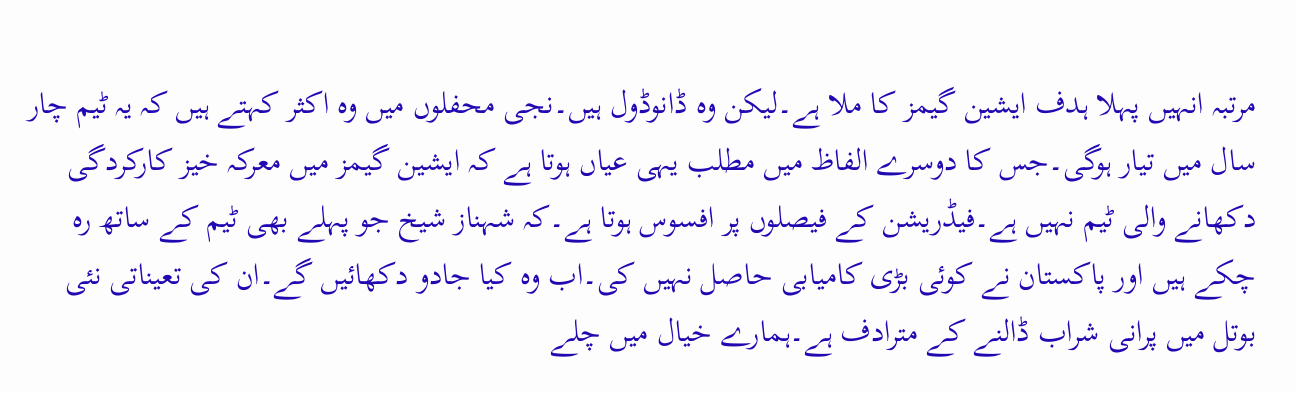مرتبہ انہیں پہلا ہدف ایشین گیمز کا ملا ہے۔لیکن وہ ڈانوڈول ہیں۔نجی محفلوں میں وہ اکثر کہتے ہیں کہ یہ ٹیم چار سال میں تیار ہوگی۔جس کا دوسرے الفاظ میں مطلب یہی عیاں ہوتا ہے کہ ایشین گیمز میں معرکہ خیز کارکردگی دکھانے والی ٹیم نہیں ہے۔فیڈریشن کے فیصلوں پر افسوس ہوتا ہے۔کہ شہناز شیخ جو پہلے بھی ٹیم کے ساتھ رہ چکے ہیں اور پاکستان نے کوئی بڑی کامیابی حاصل نہیں کی۔اب وہ کیا جادو دکھائیں گے۔ان کی تعیناتی نئی بوتل میں پرانی شراب ڈالنے کے مترادف ہے۔ہمارے خیال میں چلے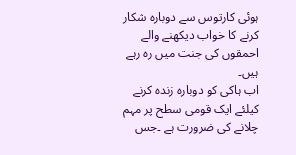ہوئی کارتوس سے دوبارہ شکار کرنے کا خواب دیکھنے والے احمقوں کی جنت میں رہ رہے ہیں۔
اب ہاکی کو دوبارہ زندہ کرنے کیلئے ایک قومی سطح پر مہم چلانے کی ضرورت ہے ۔جس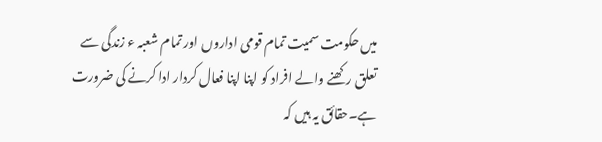میں حکومت سمیت تمام قومی اداروں اور تمام شعبہ ء زندگی سے تعلق رکھنے والے افراد کو اپنا اپنا فعال کردار ادا کرنے کی ضرورت ہے۔حقائق یہ ہیں کہ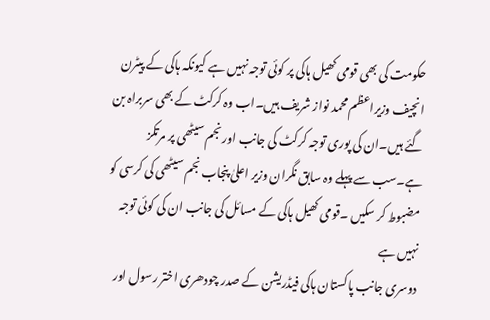حکومت کی بھی قومی کھیل ہاکی پر کوئی توجہ نہیں ہے کیونکہ ہاکی کے پیٹرن انچیف وزیراعظم محمد نواز شریف ہیں۔اب وہ کرکٹ کے بھی سربراہ بن گئے ہیں۔ان کی پوری توجہ کرکٹ کی جانب اور نجم سیٹھی پر مرتکز ہے۔سب سے پہلے وہ سابق نگران وزیر اعلیٰ پنجاب نجم سیٹھی کی کرسی کو مضبوط کر سکیں ۔قومی کھیل ہاکی کے مسائل کی جانب ان کی کوئی توجہ نہیں ہے
دوسری جانب پاکستان ہاکی فیڈریشن کے صدر چودھری اختر رسول اور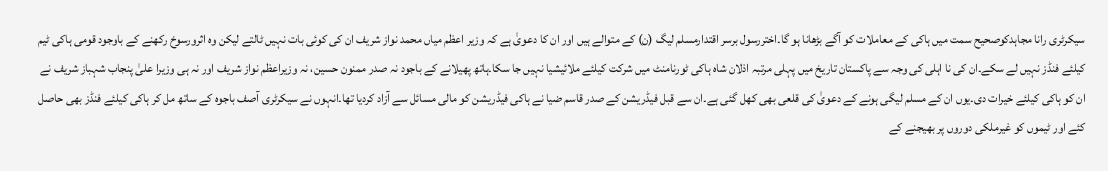سیکرٹری رانا مجاہدکوصحیح سمت میں ہاکی کے معاملات کو آگے بڑھانا ہو گا۔اختررسول برسر اقتدارمسلم لیگ (ن) کے متوالے ہیں اور ان کا دعویٰ ہے کہ وزیر اعظم میاں محمد نواز شریف ان کی کوئی بات نہیں ٹالتے لیکن وہ اثرورسوخ رکھنے کے باوجود قومی ہاکی ٹیم کیلئے فنڈز نہیں لے سکے۔ان کی نا اہلی کی وجہ سے پاکستان تاریخ میں پہلی مرتبہ اذلان شاہ ہاکی ٹورنامنٹ میں شرکت کیلئے ملائیشیا نہیں جا سکا۔ہاتھ پھیلانے کے باجود نہ صدر ممنون حسین، نہ وزیراعظم نواز شریف اور نہ ہی وزیرا علیٰ پنجاب شہباز شریف نے ان کو ہاکی کیلئے خیرات دی۔یوں ان کے مسلم لیگی ہونے کے دعویٰ کی قلعی بھی کھل گئی ہے۔ان سے قبل فیڈریشن کے صدر قاسم ضیا نے ہاکی فیڈریشن کو مالی مسائل سے آزاد کردیا تھا۔انہوں نے سیکرٹری آصف باجوہ کے ساتھ مل کر ہاکی کیلئے فنڈز بھی حاصل کئے اور ٹیموں کو غیرملکی دوروں پر بھیجنے کے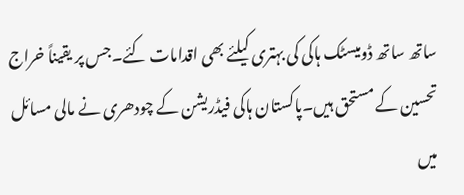ساتھ ساتھ ڈومیسٹک ہاکی کی بہتری کیلئے بھی اقدامات کئے۔جس پر یقیناً خراج تحسین کے مستحق ہیں۔پاکستان ہاکی فیڈریشن کے چودھری نے مالی مسائل میں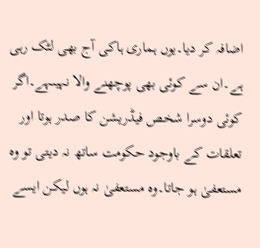اضافہ کر دیا۔یوں ہماری ہاکی آج بھی لٹک رہی ہے۔ان سے کوئی بھی پوچھنے والا نہیںہے۔اگر کوئی دوسرا شخص فیڈریشن کا صدر ہوتا اور تعلقات کے باوجود حکومت ساتھ نہ دیتی تو وہ مستعفیٰ ہو جاتا۔وہ مستعفیٰ نہ ہوں لیکن ایسے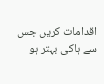اقدامات کریں جس سے ہاکی بہتر ہو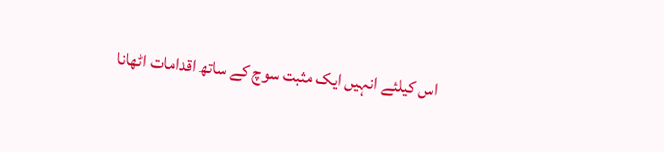اس کیلئے انہیں ایک مثبت سوچ کے ساتھ اقدامات اٹھانا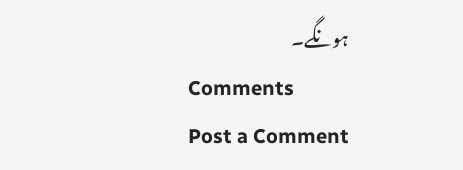ہونگے۔
Comments
Post a Comment